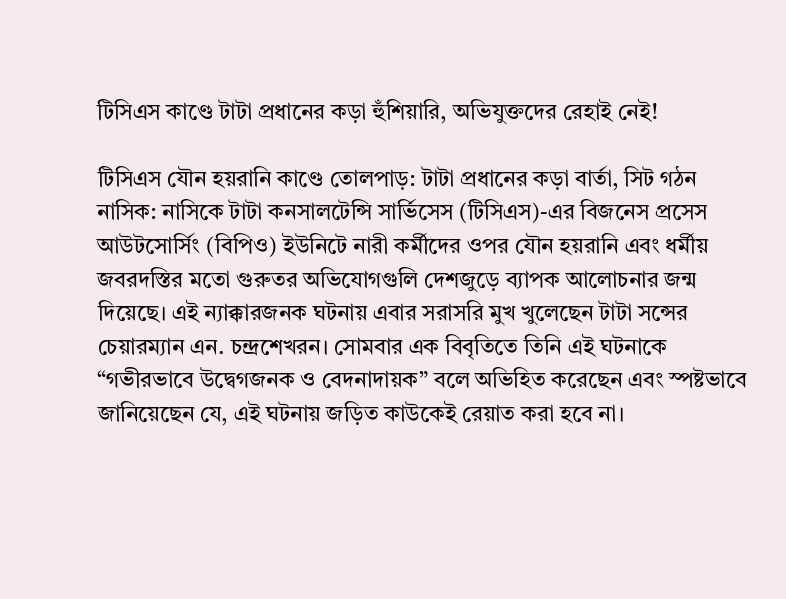টিসিএস কাণ্ডে টাটা প্রধানের কড়া হুঁশিয়ারি, অভিযুক্তদের রেহাই নেই!

টিসিএস যৌন হয়রানি কাণ্ডে তোলপাড়: টাটা প্রধানের কড়া বার্তা, সিট গঠন
নাসিক: নাসিকে টাটা কনসালটেন্সি সার্ভিসেস (টিসিএস)-এর বিজনেস প্রসেস আউটসোর্সিং (বিপিও) ইউনিটে নারী কর্মীদের ওপর যৌন হয়রানি এবং ধর্মীয় জবরদস্তির মতো গুরুতর অভিযোগগুলি দেশজুড়ে ব্যাপক আলোচনার জন্ম দিয়েছে। এই ন্যাক্কারজনক ঘটনায় এবার সরাসরি মুখ খুলেছেন টাটা সন্সের চেয়ারম্যান এন. চন্দ্রশেখরন। সোমবার এক বিবৃতিতে তিনি এই ঘটনাকে “গভীরভাবে উদ্বেগজনক ও বেদনাদায়ক” বলে অভিহিত করেছেন এবং স্পষ্টভাবে জানিয়েছেন যে, এই ঘটনায় জড়িত কাউকেই রেয়াত করা হবে না।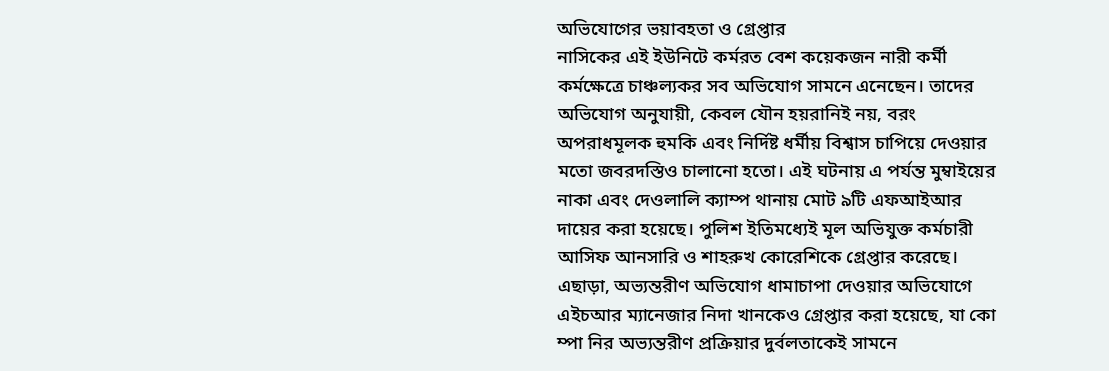অভিযোগের ভয়াবহতা ও গ্রেপ্তার
নাসিকের এই ইউনিটে কর্মরত বেশ কয়েকজন নারী কর্মী কর্মক্ষেত্রে চাঞ্চল্যকর সব অভিযোগ সামনে এনেছেন। তাদের অভিযোগ অনুযায়ী, কেবল যৌন হয়রানিই নয়, বরং অপরাধমূলক হুমকি এবং নির্দিষ্ট ধর্মীয় বিশ্বাস চাপিয়ে দেওয়ার মতো জবরদস্তিও চালানো হতো। এই ঘটনায় এ পর্যন্ত মুম্বাইয়ের নাকা এবং দেওলালি ক্যাম্প থানায় মোট ৯টি এফআইআর দায়ের করা হয়েছে। পুলিশ ইতিমধ্যেই মূল অভিযুক্ত কর্মচারী আসিফ আনসারি ও শাহরুখ কোরেশিকে গ্রেপ্তার করেছে। এছাড়া, অভ্যন্তরীণ অভিযোগ ধামাচাপা দেওয়ার অভিযোগে এইচআর ম্যানেজার নিদা খানকেও গ্রেপ্তার করা হয়েছে, যা কো ম্পা নির অভ্যন্তরীণ প্রক্রিয়ার দুর্বলতাকেই সামনে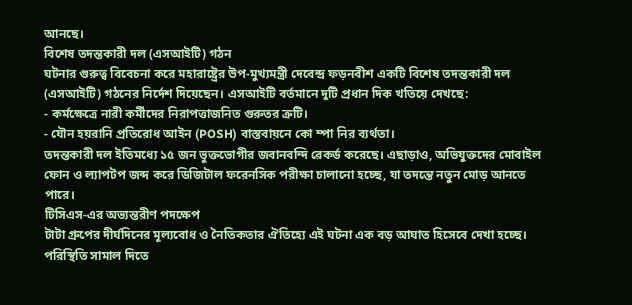আনছে।
বিশেষ তদন্তকারী দল (এসআইটি) গঠন
ঘটনার গুরুত্ব বিবেচনা করে মহারাষ্ট্রের উপ-মুখ্যমন্ত্রী দেবেন্দ্র ফড়নবীশ একটি বিশেষ তদন্তকারী দল (এসআইটি) গঠনের নির্দেশ দিয়েছেন। এসআইটি বর্তমানে দুটি প্রধান দিক খতিয়ে দেখছে:
- কর্মক্ষেত্রে নারী কর্মীদের নিরাপত্তাজনিত গুরুতর ত্রুটি।
- যৌন হয়রানি প্রতিরোধ আইন (POSH) বাস্তবায়নে কো ম্পা নির ব্যর্থতা।
তদন্তকারী দল ইতিমধ্যে ১৫ জন ভুক্তভোগীর জবানবন্দি রেকর্ড করেছে। এছাড়াও, অভিযুক্তদের মোবাইল ফোন ও ল্যাপটপ জব্দ করে ডিজিটাল ফরেনসিক পরীক্ষা চালানো হচ্ছে, যা তদন্তে নতুন মোড় আনতে পারে।
টিসিএস-এর অভ্যন্তরীণ পদক্ষেপ
টাটা গ্রুপের দীর্ঘদিনের মূল্যবোধ ও নৈতিকতার ঐতিহ্যে এই ঘটনা এক বড় আঘাত হিসেবে দেখা হচ্ছে। পরিস্থিতি সামাল দিতে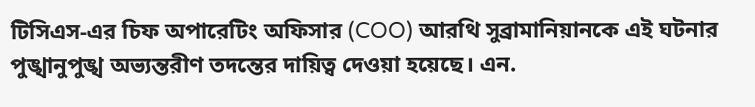টিসিএস-এর চিফ অপারেটিং অফিসার (COO) আরথি সুব্রামানিয়ানকে এই ঘটনার পুঙ্খানুপুঙ্খ অভ্যন্তরীণ তদন্তের দায়িত্ব দেওয়া হয়েছে। এন.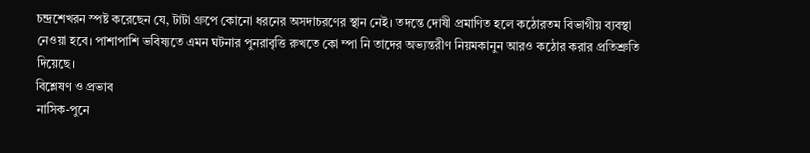চন্দ্রশেখরন স্পষ্ট করেছেন যে, টাটা গ্রুপে কোনো ধরনের অসদাচরণের স্থান নেই। তদন্তে দোষী প্রমাণিত হলে কঠোরতম বিভাগীয় ব্যবস্থা নেওয়া হবে। পাশাপাশি ভবিষ্যতে এমন ঘটনার পুনরাবৃত্তি রুখতে কো ম্পা নি তাদের অভ্যন্তরীণ নিয়মকানুন আরও কঠোর করার প্রতিশ্রুতি দিয়েছে।
বিশ্লেষণ ও প্রভাব
নাসিক-পুনে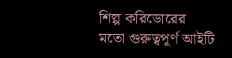শিল্প করিডোরের মতো গুরুত্বপূর্ণ আইটি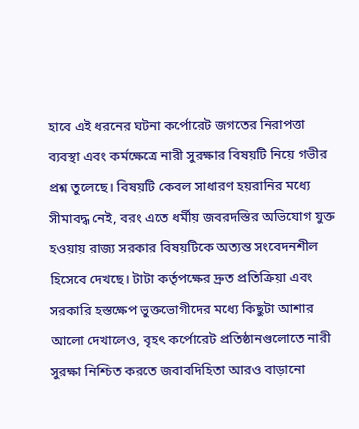হাবে এই ধরনের ঘটনা কর্পোরেট জগতের নিরাপত্তা ব্যবস্থা এবং কর্মক্ষেত্রে নারী সুরক্ষার বিষয়টি নিয়ে গভীর প্রশ্ন তুলেছে। বিষয়টি কেবল সাধারণ হয়রানির মধ্যে সীমাবদ্ধ নেই, বরং এতে ধর্মীয় জবরদস্তির অভিযোগ যুক্ত হওয়ায় রাজ্য সরকার বিষয়টিকে অত্যন্ত সংবেদনশীল হিসেবে দেখছে। টাটা কর্তৃপক্ষের দ্রুত প্রতিক্রিয়া এবং সরকারি হস্তক্ষেপ ভুক্তভোগীদের মধ্যে কিছুটা আশার আলো দেখালেও, বৃহৎ কর্পোরেট প্রতিষ্ঠানগুলোতে নারী সুরক্ষা নিশ্চিত করতে জবাবদিহিতা আরও বাড়ানো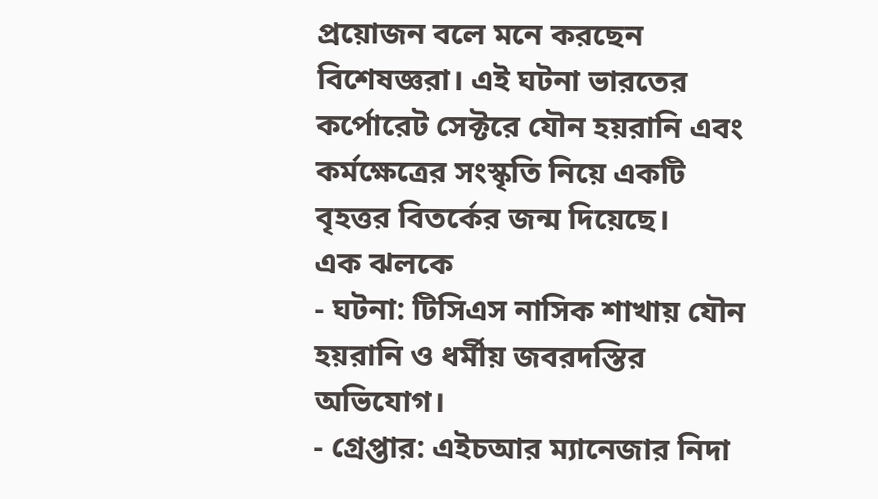প্রয়োজন বলে মনে করছেন বিশেষজ্ঞরা। এই ঘটনা ভারতের কর্পোরেট সেক্টরে যৌন হয়রানি এবং কর্মক্ষেত্রের সংস্কৃতি নিয়ে একটি বৃহত্তর বিতর্কের জন্ম দিয়েছে।
এক ঝলকে
- ঘটনা: টিসিএস নাসিক শাখায় যৌন হয়রানি ও ধর্মীয় জবরদস্তির অভিযোগ।
- গ্রেপ্তার: এইচআর ম্যানেজার নিদা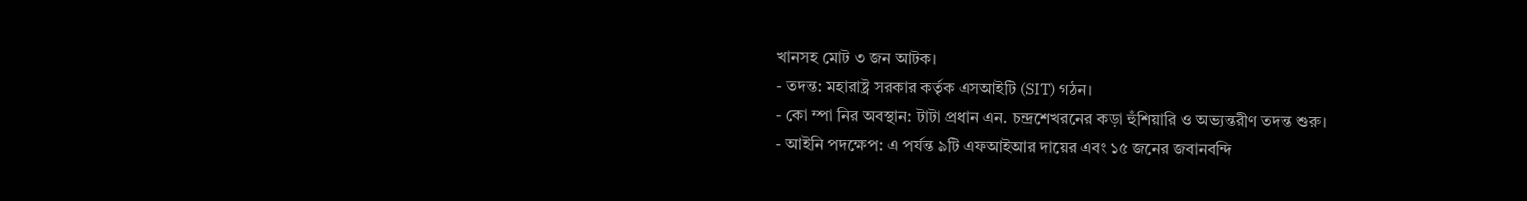খানসহ মোট ৩ জন আটক।
- তদন্ত: মহারাষ্ট্র সরকার কর্তৃক এসআইটি (SIT) গঠন।
- কো ম্পা নির অবস্থান: টাটা প্রধান এন. চন্দ্রশেখরনের কড়া হুঁশিয়ারি ও অভ্যন্তরীণ তদন্ত শুরু।
- আইনি পদক্ষেপ: এ পর্যন্ত ৯টি এফআইআর দায়ের এবং ১৫ জনের জবানবন্দি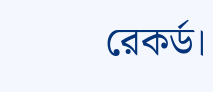রেকর্ড।